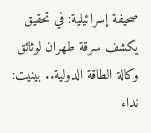صحيفة إسرائيلية: في تحقيق يكشف سرقة طهران لوثائق وكالة الطاقة الدولية.. بينيت: نداء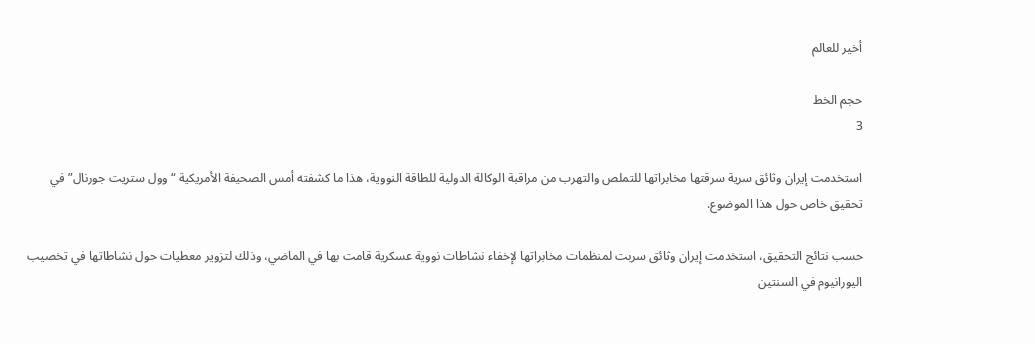أخير للعالم

حجم الخط
3

استخدمت إيران وثائق سرية سرقتها مخابراتها للتملص والتهرب من مراقبة الوكالة الدولية للطاقة النووية، هذا ما كشفته أمس الصحيفة الأمريكية “وول ستريت جورنال” في تحقيق خاص حول هذا الموضوع.

حسب نتائج التحقيق، استخدمت إيران وثائق سربت لمنظمات مخابراتها لإخفاء نشاطات نووية عسكرية قامت بها في الماضي، وذلك لتزوير معطيات حول نشاطاتها في تخصيب اليورانيوم في السنتين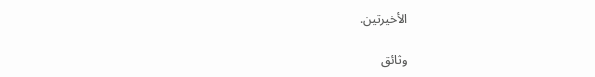الأخيرتين.

وثائق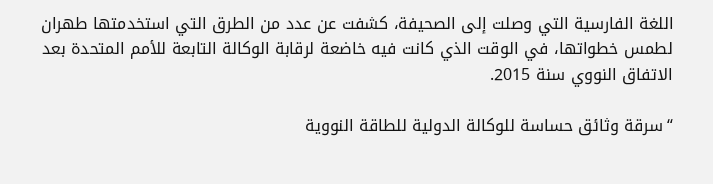اللغة الفارسية التي وصلت إلى الصحيفة، كشفت عن عدد من الطرق التي استخدمتها طهران لطمس خطواتها، في الوقت الذي كانت فيه خاضعة لرقابة الوكالة التابعة للأمم المتحدة بعد الاتفاق النووي سنة 2015.

“سرقة وثائق حساسة للوكالة الدولية للطاقة النووية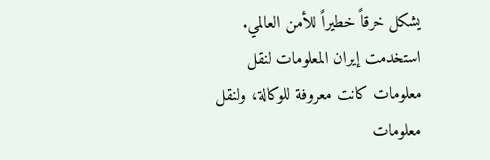يشكل خرقاً خطيراً للأمن العالمي. استخدمت إيران المعلومات لنقل معلومات كانت معروفة للوكالة، ولنقل معلومات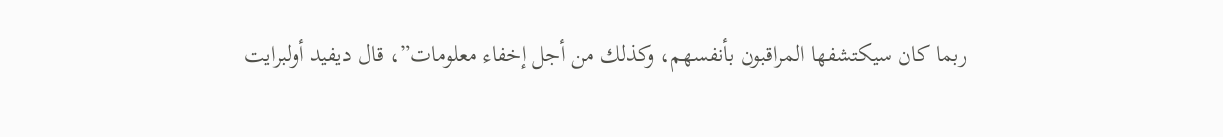ربما كان سيكتشفها المراقبون بأنفسهم، وكذلك من أجل إخفاء معلومات”، قال ديفيد أولبرايت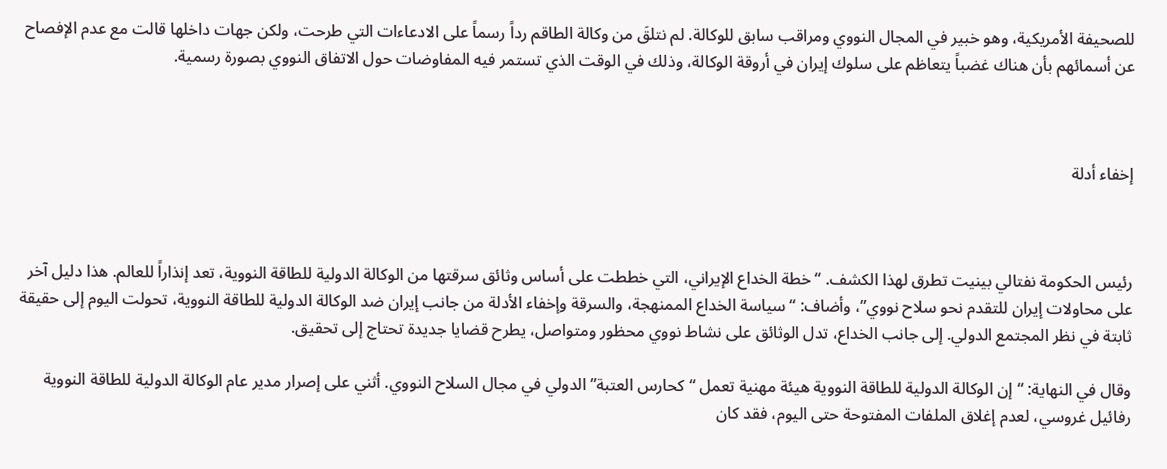للصحيفة الأمريكية، وهو خبير في المجال النووي ومراقب سابق للوكالة. لم نتلقَ من وكالة الطاقم رداً رسماً على الادعاءات التي طرحت، ولكن جهات داخلها قالت مع عدم الإفصاح عن أسمائهم بأن هناك غضباً يتعاظم على سلوك إيران في أروقة الوكالة، وذلك في الوقت الذي تستمر فيه المفاوضات حول الاتفاق النووي بصورة رسمية.



إخفاء أدلة



رئيس الحكومة نفتالي بينيت تطرق لهذا الكشف. “خطة الخداع الإيراني، التي خططت على أساس وثائق سرقتها من الوكالة الدولية للطاقة النووية، تعد إنذاراً للعالم. هذا دليل آخر على محاولات إيران للتقدم نحو سلاح نووي”، وأضاف: “سياسة الخداع الممنهجة، والسرقة وإخفاء الأدلة من جانب إيران ضد الوكالة الدولية للطاقة النووية، تحولت اليوم إلى حقيقة ثابتة في نظر المجتمع الدولي. إلى جانب الخداع، تدل الوثائق على نشاط نووي محظور ومتواصل، يطرح قضايا جديدة تحتاج إلى تحقيق.

وقال في النهاية: “إن الوكالة الدولية للطاقة النووية هيئة مهنية تعمل “كحارس العتبة” الدولي في مجال السلاح النووي. أثني على إصرار مدير عام الوكالة الدولية للطاقة النووية رفائيل غروسي، لعدم إغلاق الملفات المفتوحة حتى اليوم، فقد كان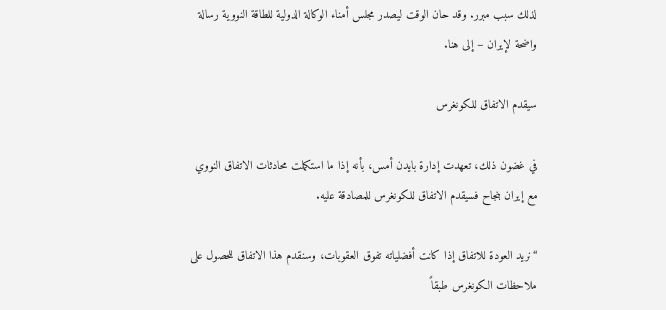لذلك سبب مبرر. وقد حان الوقت ليصدر مجلس أمناء الوكالة الدولية للطاقة النووية رسالة واضحة لإيران – إلى هنا.

سيقدم الاتفاق للكونغرس

في غضون ذلك، تعهدت إدارة بايدن أمس، بأنه إذا ما استكملت محادثات الاتفاق النووي مع إيران بنجاح فسيقدم الاتفاق للكونغرس للمصادقة عليه.

“نريد العودة للاتفاق إذا كانت أفضلياته تفوق العقوبات، وسنقدم هذا الاتفاق للحصول على ملاحظات الكونغرس طبقاً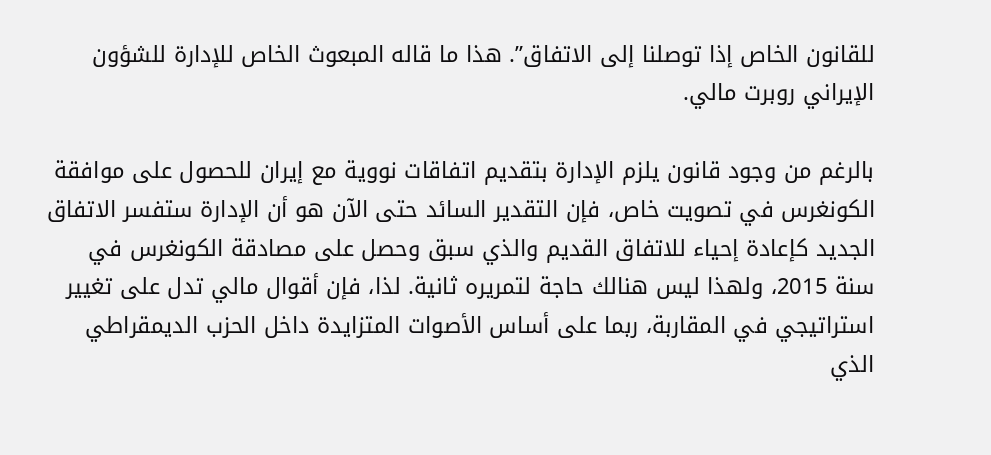للقانون الخاص إذا توصلنا إلى الاتفاق”. هذا ما قاله المبعوث الخاص للإدارة للشؤون الإيراني روبرت مالي.

بالرغم من وجود قانون يلزم الإدارة بتقديم اتفاقات نووية مع إيران للحصول على موافقة الكونغرس في تصويت خاص، فإن التقدير السائد حتى الآن هو أن الإدارة ستفسر الاتفاق الجديد كإعادة إحياء للاتفاق القديم والذي سبق وحصل على مصادقة الكونغرس في سنة 2015، ولهذا ليس هنالك حاجة لتمريره ثانية. لذا، فإن أقوال مالي تدل على تغيير استراتيجي في المقاربة، ربما على أساس الأصوات المتزايدة داخل الحزب الديمقراطي الذي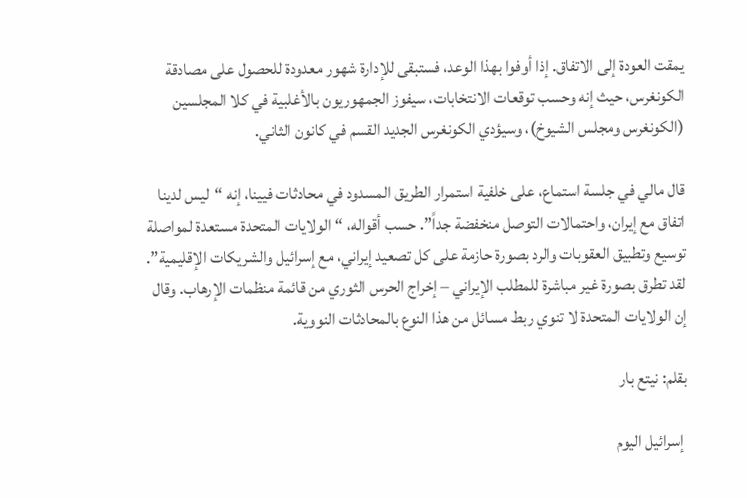يمقت العودة إلى الاتفاق. إذا أوفوا بهذا الوعد، فستبقى للإدارة شهور معدودة للحصول على مصادقة الكونغرس، حيث إنه وحسب توقعات الانتخابات، سيفوز الجمهوريون بالأغلبية في كلا المجلسين (الكونغرس ومجلس الشيوخ)، وسيؤدي الكونغرس الجديد القسم في كانون الثاني.

قال مالي في جلسة استماع، على خلفية استمرار الطريق المسدود في محادثات فيينا، إنه “ليس لدينا اتفاق مع إيران، واحتمالات التوصل منخفضة جداً”. حسب أقواله، “الولايات المتحدة مستعدة لمواصلة توسيع وتطبيق العقوبات والرد بصورة حازمة على كل تصعيد إيراني، مع إسرائيل والشريكات الإقليمية”. لقد تطرق بصورة غير مباشرة للمطلب الإيراني – إخراج الحرس الثوري من قائمة منظمات الإرهاب. وقال إن الولايات المتحدة لا تنوي ربط مسائل من هذا النوع بالمحادثات النووية.

بقلم: نيتع بار

 إسرائيل اليوم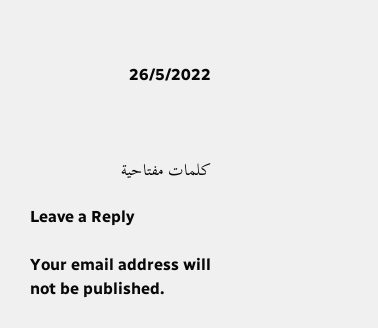26/5/2022



كلمات مفتاحية

Leave a Reply

Your email address will not be published.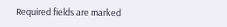Required fields are marked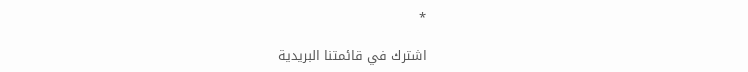*

اشترك في قائمتنا البريدية